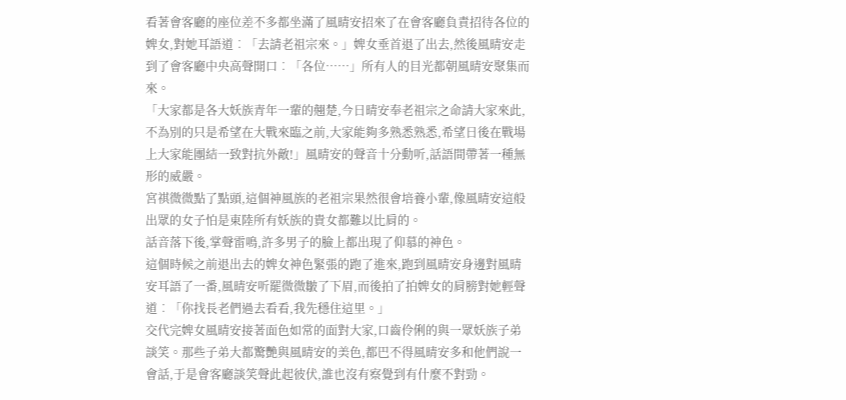看著會客廳的座位差不多都坐滿了風晴安招來了在會客廳負責招待各位的婢女,對她耳語道︰「去請老祖宗來。」婢女垂首退了出去,然後風晴安走到了會客廳中央高聲開口︰「各位……」所有人的目光都朝風晴安聚集而來。
「大家都是各大妖族青年一輩的翹楚,今日晴安奉老祖宗之命請大家來此,不為別的只是希望在大戰來臨之前,大家能夠多熟悉熟悉,希望日後在戰場上大家能團結一致對抗外敵!」風晴安的聲音十分動听,話語間帶著一種無形的威嚴。
宮祺微微點了點頭,這個神風族的老祖宗果然很會培養小輩,像風晴安這般出眾的女子怕是東陸所有妖族的貴女都難以比肩的。
話音落下後,掌聲雷鳴,許多男子的臉上都出現了仰慕的神色。
這個時候之前退出去的婢女神色緊張的跑了進來,跑到風晴安身邊對風晴安耳語了一番,風晴安听罷微微皺了下眉,而後拍了拍婢女的肩膀對她輕聲道︰「你找長老們過去看看,我先穩住這里。」
交代完婢女風晴安接著面色如常的面對大家,口齒伶俐的與一眾妖族子弟談笑。那些子弟大都驚艷與風晴安的美色,都巴不得風晴安多和他們說一會話,于是會客廳談笑聲此起彼伏,誰也沒有察覺到有什麼不對勁。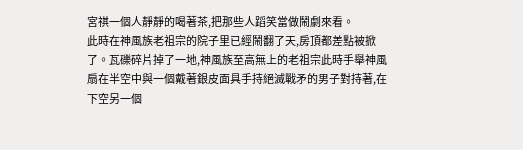宮祺一個人靜靜的喝著茶,把那些人蹈笑當做鬧劇來看。
此時在神風族老祖宗的院子里已經鬧翻了天,房頂都差點被掀了。瓦礫碎片掉了一地,神風族至高無上的老祖宗此時手舉神風扇在半空中與一個戴著銀皮面具手持絕滅戰矛的男子對持著,在下空另一個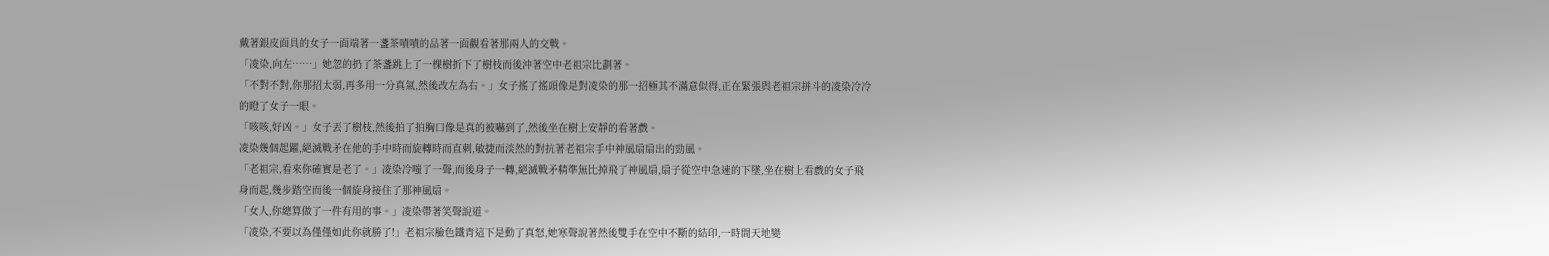戴著銀皮面具的女子一面端著一盞茶嘖嘖的品著一面觀看著那兩人的交戰。
「凌染,向左……」她忽的扔了茶盞跳上了一棵樹折下了樹枝而後沖著空中老祖宗比劃著。
「不對不對,你那招太弱,再多用一分真氣,然後改左為右。」女子搖了搖頭像是對凌染的那一招極其不滿意似得,正在緊張與老祖宗拼斗的凌染冷冷的瞪了女子一眼。
「咳咳,好凶。」女子丟了樹枝,然後拍了拍胸口像是真的被嚇到了,然後坐在樹上安靜的看著戲。
凌染幾個起躍,絕滅戰矛在他的手中時而旋轉時而直刺,敏捷而淡然的對抗著老祖宗手中神風扇扇出的勁風。
「老祖宗,看來你確實是老了。」凌染冷嗤了一聲,而後身子一轉,絕滅戰矛精準無比掉飛了神風扇,扇子從空中急速的下墜,坐在樹上看戲的女子飛身而起,幾步踏空而後一個旋身接住了那神風扇。
「女人,你總算做了一件有用的事。」凌染帶著笑聲說道。
「凌染,不要以為僅僅如此你就勝了!」老祖宗臉色鐵青這下是動了真怒,她寒聲說著然後雙手在空中不斷的結印,一時間天地變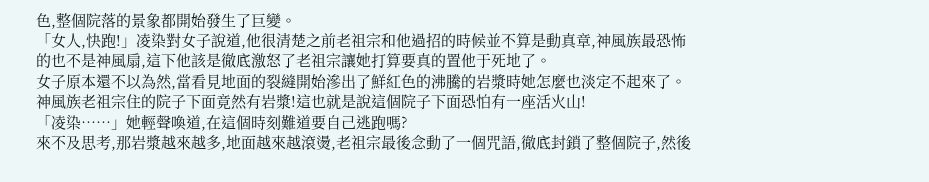色,整個院落的景象都開始發生了巨變。
「女人,快跑!」凌染對女子說道,他很清楚之前老祖宗和他過招的時候並不算是動真章,神風族最恐怖的也不是神風扇,這下他該是徹底激怒了老祖宗讓她打算要真的置他于死地了。
女子原本還不以為然,當看見地面的裂縫開始滲出了鮮紅色的沸騰的岩漿時她怎麼也淡定不起來了。
神風族老祖宗住的院子下面竟然有岩漿!這也就是說這個院子下面恐怕有一座活火山!
「凌染……」她輕聲喚道,在這個時刻難道要自己逃跑嗎?
來不及思考,那岩漿越來越多,地面越來越滾燙,老祖宗最後念動了一個咒語,徹底封鎖了整個院子,然後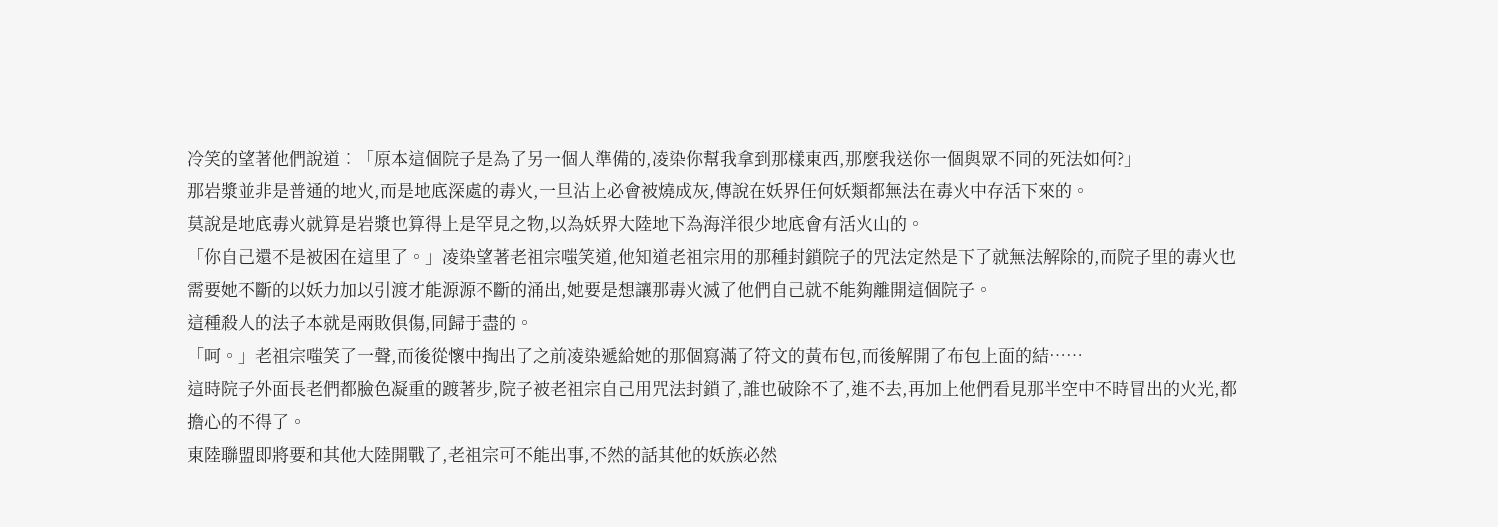冷笑的望著他們說道︰「原本這個院子是為了另一個人準備的,凌染你幫我拿到那樣東西,那麼我送你一個與眾不同的死法如何?」
那岩漿並非是普通的地火,而是地底深處的毒火,一旦沾上必會被燒成灰,傳說在妖界任何妖類都無法在毒火中存活下來的。
莫說是地底毒火就算是岩漿也算得上是罕見之物,以為妖界大陸地下為海洋很少地底會有活火山的。
「你自己還不是被困在這里了。」凌染望著老祖宗嗤笑道,他知道老祖宗用的那種封鎖院子的咒法定然是下了就無法解除的,而院子里的毒火也需要她不斷的以妖力加以引渡才能源源不斷的涌出,她要是想讓那毒火滅了他們自己就不能夠離開這個院子。
這種殺人的法子本就是兩敗俱傷,同歸于盡的。
「呵。」老祖宗嗤笑了一聲,而後從懷中掏出了之前凌染遞給她的那個寫滿了符文的黃布包,而後解開了布包上面的結……
這時院子外面長老們都臉色凝重的踱著步,院子被老祖宗自己用咒法封鎖了,誰也破除不了,進不去,再加上他們看見那半空中不時冒出的火光,都擔心的不得了。
東陸聯盟即將要和其他大陸開戰了,老祖宗可不能出事,不然的話其他的妖族必然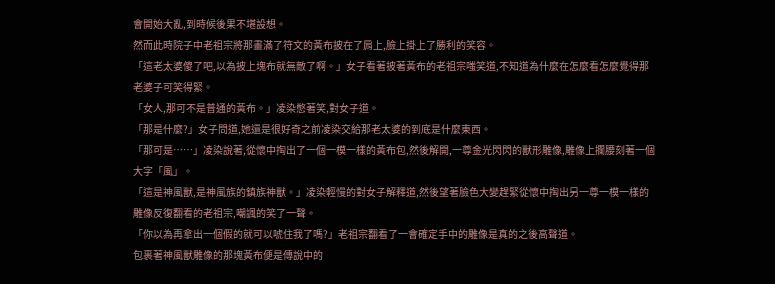會開始大亂,到時候後果不堪設想。
然而此時院子中老祖宗將那畫滿了符文的黃布披在了肩上,臉上掛上了勝利的笑容。
「這老太婆傻了吧,以為披上塊布就無敵了啊。」女子看著披著黃布的老祖宗嗤笑道,不知道為什麼在怎麼看怎麼覺得那老婆子可笑得緊。
「女人,那可不是普通的黃布。」凌染憋著笑,對女子道。
「那是什麼?」女子問道,她還是很好奇之前凌染交給那老太婆的到底是什麼東西。
「那可是……」凌染說著,從懷中掏出了一個一模一樣的黃布包,然後解開,一尊金光閃閃的獸形雕像,雕像上攔腰刻著一個大字「風」。
「這是神風獸,是神風族的鎮族神獸。」凌染輕慢的對女子解釋道,然後望著臉色大變趕緊從懷中掏出另一尊一模一樣的雕像反復翻看的老祖宗,嘲諷的笑了一聲。
「你以為再拿出一個假的就可以唬住我了嗎?」老祖宗翻看了一會確定手中的雕像是真的之後高聲道。
包裹著神風獸雕像的那塊黃布便是傳說中的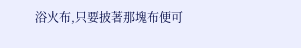浴火布,只要披著那塊布便可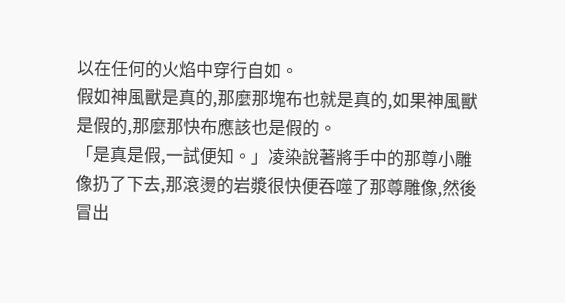以在任何的火焰中穿行自如。
假如神風獸是真的,那麼那塊布也就是真的,如果神風獸是假的,那麼那快布應該也是假的。
「是真是假,一試便知。」凌染說著將手中的那尊小雕像扔了下去,那滾燙的岩漿很快便吞噬了那尊雕像,然後冒出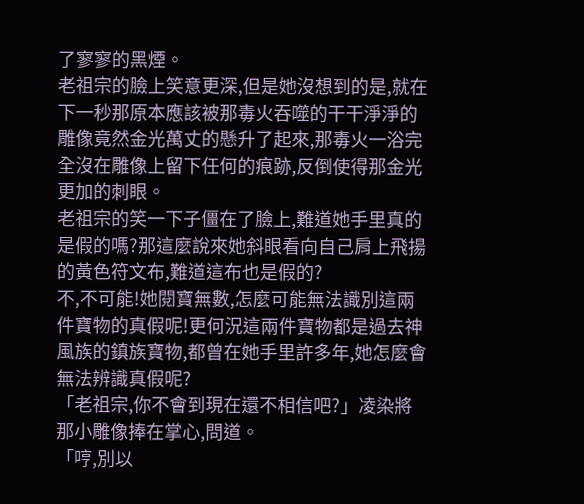了寥寥的黑煙。
老祖宗的臉上笑意更深,但是她沒想到的是,就在下一秒那原本應該被那毒火吞噬的干干淨淨的雕像竟然金光萬丈的懸升了起來,那毒火一浴完全沒在雕像上留下任何的痕跡,反倒使得那金光更加的刺眼。
老祖宗的笑一下子僵在了臉上,難道她手里真的是假的嗎?那這麼說來她斜眼看向自己肩上飛揚的黃色符文布,難道這布也是假的?
不,不可能!她閱寶無數,怎麼可能無法識別這兩件寶物的真假呢!更何況這兩件寶物都是過去神風族的鎮族寶物,都曾在她手里許多年,她怎麼會無法辨識真假呢?
「老祖宗,你不會到現在還不相信吧?」凌染將那小雕像捧在掌心,問道。
「哼,別以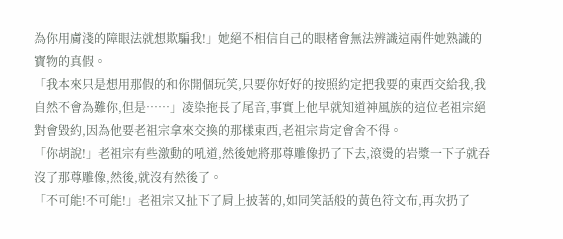為你用膚淺的障眼法就想欺騙我!」她絕不相信自己的眼楮會無法辨識這兩件她熟識的寶物的真假。
「我本來只是想用那假的和你開個玩笑,只要你好好的按照約定把我要的東西交給我,我自然不會為難你,但是……」凌染拖長了尾音,事實上他早就知道神風族的這位老祖宗絕對會毀約,因為他要老祖宗拿來交換的那樣東西,老祖宗肯定會舍不得。
「你胡說!」老祖宗有些激動的吼道,然後她將那尊雕像扔了下去,滾燙的岩漿一下子就吞沒了那尊雕像,然後,就沒有然後了。
「不可能!不可能!」老祖宗又扯下了肩上披著的,如同笑話般的黃色符文布,再次扔了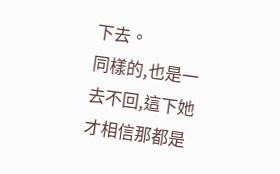下去。
同樣的,也是一去不回,這下她才相信那都是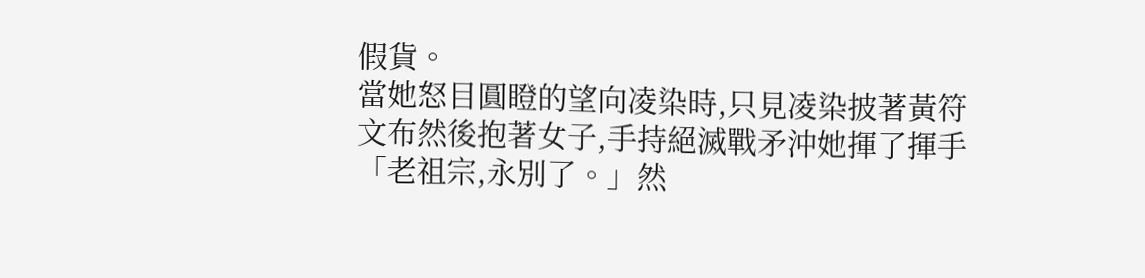假貨。
當她怒目圓瞪的望向凌染時,只見凌染披著黃符文布然後抱著女子,手持絕滅戰矛沖她揮了揮手「老祖宗,永別了。」然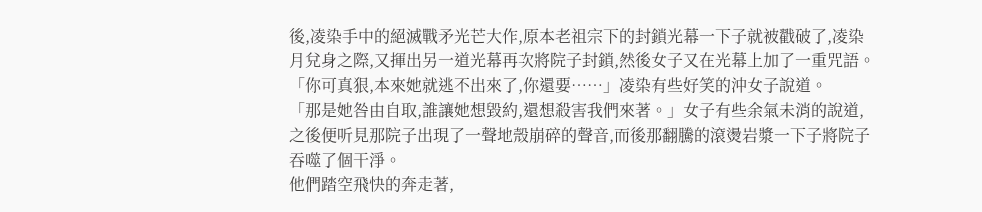後,凌染手中的絕滅戰矛光芒大作,原本老祖宗下的封鎖光幕一下子就被戳破了,凌染月兌身之際,又揮出另一道光幕再次將院子封鎖,然後女子又在光幕上加了一重咒語。
「你可真狠,本來她就逃不出來了,你還要……」凌染有些好笑的沖女子說道。
「那是她咎由自取,誰讓她想毀約,還想殺害我們來著。」女子有些余氣未消的說道,之後便听見那院子出現了一聲地殼崩碎的聲音,而後那翻騰的滾燙岩漿一下子將院子吞噬了個干淨。
他們踏空飛快的奔走著,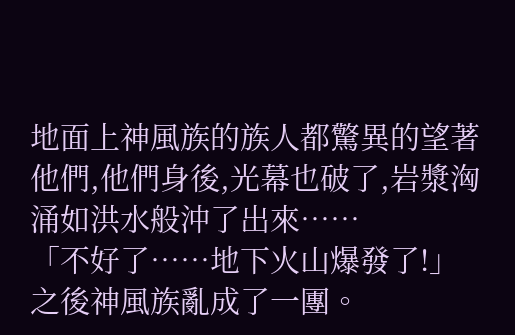地面上神風族的族人都驚異的望著他們,他們身後,光幕也破了,岩漿洶涌如洪水般沖了出來……
「不好了……地下火山爆發了!」
之後神風族亂成了一團。